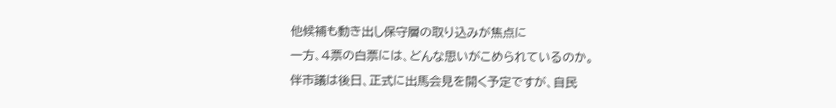他候補も動き出し保守層の取り込みが焦点に
一方、4票の白票には、どんな思いがこめられているのか。
伴市議は後日、正式に出馬会見を開く予定ですが、自民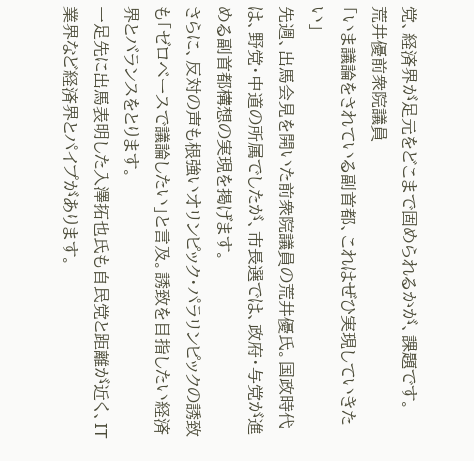党、経済界が足元をどこまで固められるかが、課題です。
荒井優前衆院議員
「いま議論をされている副首都、これはぜひ実現していきたい」
先週、出馬会見を開いた前衆院議員の荒井優氏。国政時代は、野党・中道の所属でしたが、市長選では、政府・与党が進める副首都構想の実現を掲げます。
さらに、反対の声も根強いオリンピック・パラリンピックの誘致も「ゼロベースで議論したい」と言及。誘致を目指したい経済界とバランスをとります。
一足先に出馬表明した入澤拓也氏も自民党と距離が近く、IT業界など経済界とパイプがあります。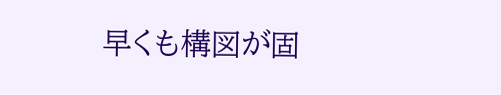早くも構図が固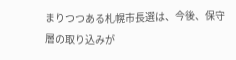まりつつある札幌市長選は、今後、保守層の取り込みが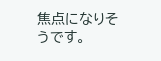焦点になりそうです。